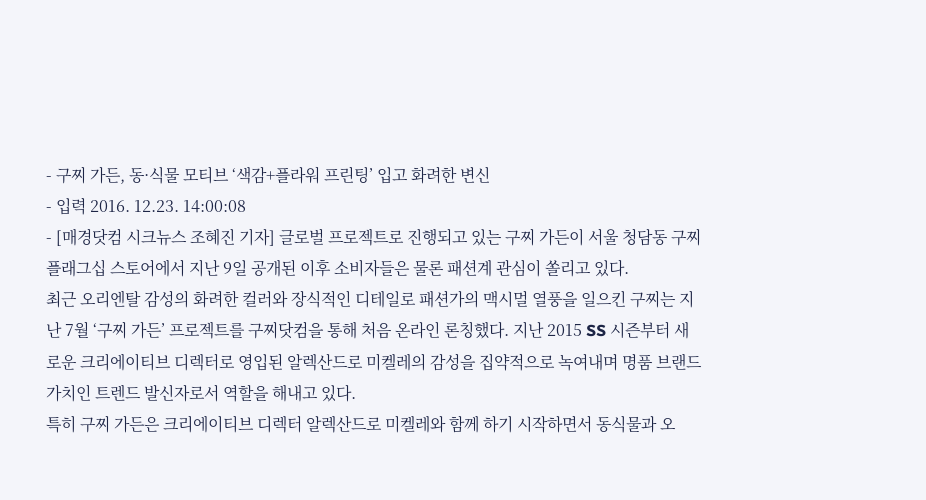- 구찌 가든, 동·식물 모티브 ‘색감+플라워 프린팅’ 입고 화려한 변신
- 입력 2016. 12.23. 14:00:08
- [매경닷컴 시크뉴스 조혜진 기자] 글로벌 프로젝트로 진행되고 있는 구찌 가든이 서울 청담동 구찌 플래그십 스토어에서 지난 9일 공개된 이후 소비자들은 물론 패션계 관심이 쏠리고 있다.
최근 오리엔탈 감성의 화려한 컬러와 장식적인 디테일로 패션가의 맥시멀 열풍을 일으킨 구찌는 지난 7월 ‘구찌 가든’ 프로젝트를 구찌닷컴을 통해 처음 온라인 론칭했다. 지난 2015 SS 시즌부터 새로운 크리에이티브 디렉터로 영입된 알렉산드로 미켈레의 감성을 집약적으로 녹여내며 명품 브랜드 가치인 트렌드 발신자로서 역할을 해내고 있다.
특히 구찌 가든은 크리에이티브 디렉터 알렉산드로 미켈레와 함께 하기 시작하면서 동식물과 오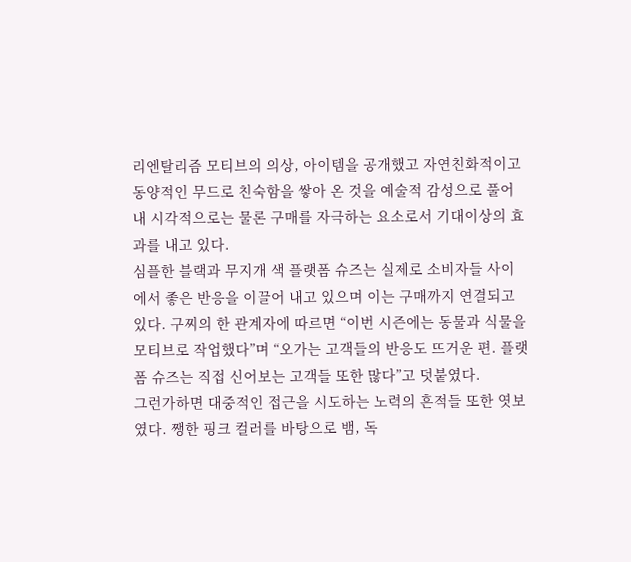리엔탈리즘 모티브의 의상, 아이템을 공개했고 자연친화적이고 동양적인 무드로 친숙함을 쌓아 온 것을 예술적 감성으로 풀어내 시각적으로는 물론 구매를 자극하는 요소로서 기대이상의 효과를 내고 있다.
심플한 블랙과 무지개 색 플랫폼 슈즈는 실제로 소비자들 사이에서 좋은 반응을 이끌어 내고 있으며 이는 구매까지 연결되고 있다. 구찌의 한 관계자에 따르면 “이번 시즌에는 동물과 식물을 모티브로 작업했다”며 “오가는 고객들의 반응도 뜨거운 편. 플랫폼 슈즈는 직접 신어보는 고객들 또한 많다”고 덧붙였다.
그런가하면 대중적인 접근을 시도하는 노력의 흔적들 또한 엿보였다. 쨍한 핑크 컬러를 바탕으로 뱀, 독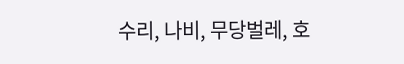수리, 나비, 무당벌레, 호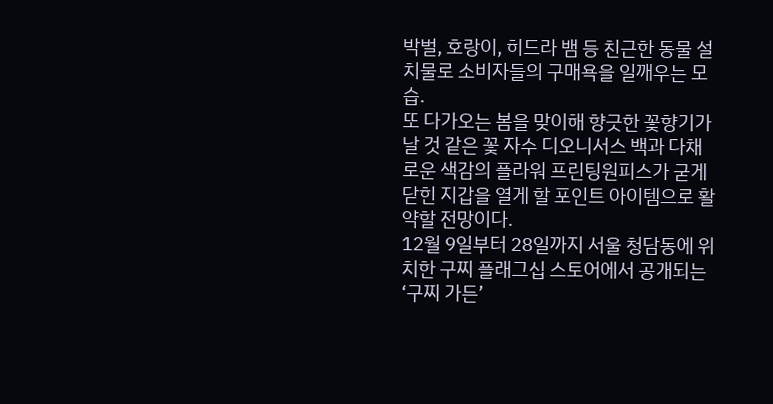박벌, 호랑이, 히드라 뱀 등 친근한 동물 설치물로 소비자들의 구매욕을 일깨우는 모습.
또 다가오는 봄을 맞이해 향긋한 꽃향기가 날 것 같은 꽃 자수 디오니서스 백과 다채로운 색감의 플라워 프린팅원피스가 굳게 닫힌 지갑을 열게 할 포인트 아이템으로 활약할 전망이다.
12월 9일부터 28일까지 서울 청담동에 위치한 구찌 플래그십 스토어에서 공개되는 ‘구찌 가든’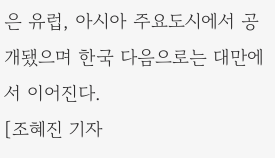은 유럽, 아시아 주요도시에서 공개됐으며 한국 다음으로는 대만에서 이어진다.
[조혜진 기자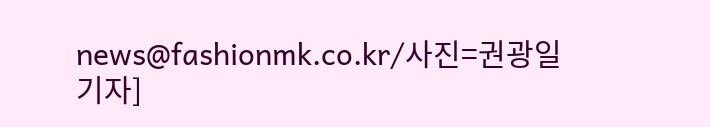news@fashionmk.co.kr/사진=권광일 기자]